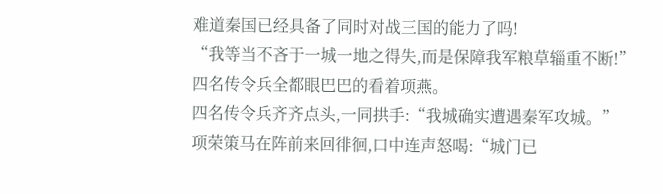难道秦国已经具备了同时对战三国的能力了吗!
“我等当不吝于一城一地之得失,而是保障我军粮草辎重不断!”
四名传令兵全都眼巴巴的看着项燕。
四名传令兵齐齐点头,一同拱手:“我城确实遭遇秦军攻城。”
项荣策马在阵前来回徘徊,口中连声怒喝:“城门已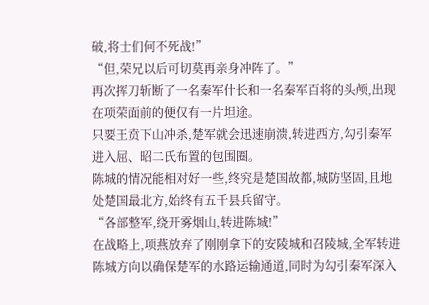破,将士们何不死战!”
“但,荣兄以后可切莫再亲身冲阵了。”
再次挥刀斩断了一名秦军什长和一名秦军百将的头颅,出现在项荣面前的便仅有一片坦途。
只要王贲下山冲杀,楚军就会迅速崩溃,转进西方,勾引秦军进入屈、昭二氏布置的包围圈。
陈城的情况能相对好一些,终究是楚国故都,城防坚固,且地处楚国最北方,始终有五千县兵留守。
“各部整军,绕开雾烟山,转进陈城!”
在战略上,项燕放弃了刚刚拿下的安陵城和召陵城,全军转进陈城方向以确保楚军的水路运输通道,同时为勾引秦军深入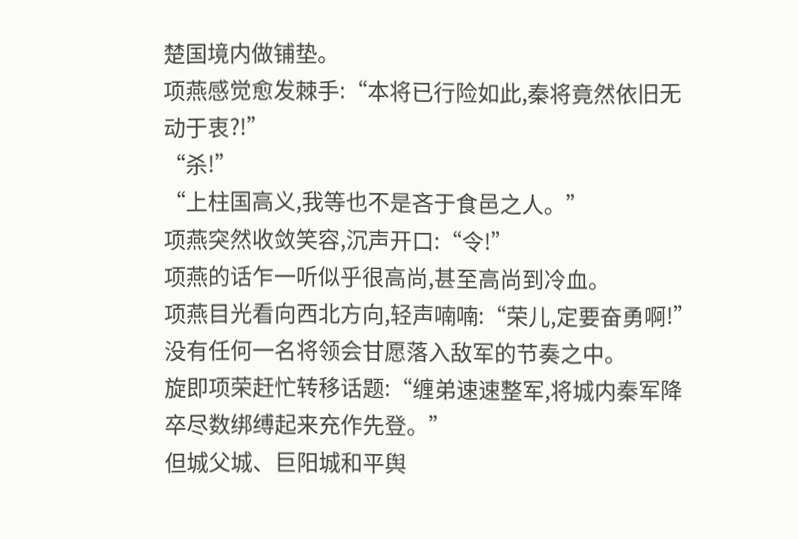楚国境内做铺垫。
项燕感觉愈发棘手:“本将已行险如此,秦将竟然依旧无动于衷?!”
“杀!”
“上柱国高义,我等也不是吝于食邑之人。”
项燕突然收敛笑容,沉声开口:“令!”
项燕的话乍一听似乎很高尚,甚至高尚到冷血。
项燕目光看向西北方向,轻声喃喃:“荣儿,定要奋勇啊!”
没有任何一名将领会甘愿落入敌军的节奏之中。
旋即项荣赶忙转移话题:“缠弟速速整军,将城内秦军降卒尽数绑缚起来充作先登。”
但城父城、巨阳城和平舆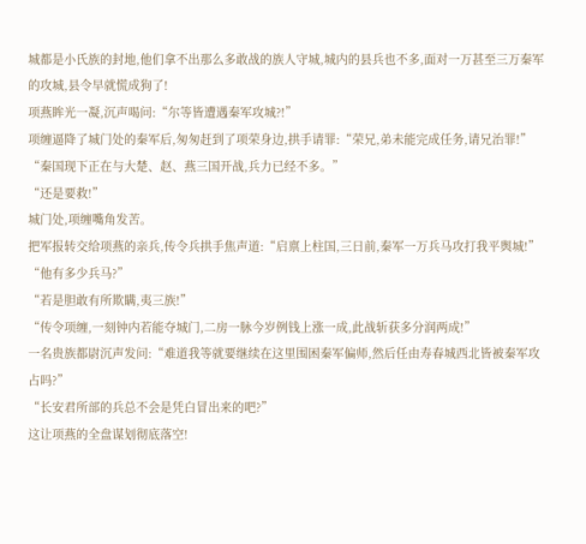城都是小氏族的封地,他们拿不出那么多敢战的族人守城,城内的县兵也不多,面对一万甚至三万秦军的攻城,县令早就慌成狗了!
项燕眸光一凝,沉声喝问:“尔等皆遭遇秦军攻城?!”
项缠逼降了城门处的秦军后,匆匆赶到了项荣身边,拱手请罪:“荣兄,弟未能完成任务,请兄治罪!”
“秦国现下正在与大楚、赵、燕三国开战,兵力已经不多。”
“还是要救!”
城门处,项缠嘴角发苦。
把军报转交给项燕的亲兵,传令兵拱手焦声道:“启禀上柱国,三日前,秦军一万兵马攻打我平舆城!”
“他有多少兵马?”
“若是胆敢有所欺瞒,夷三族!”
“传令项缠,一刻钟内若能夺城门,二房一脉今岁例钱上涨一成,此战斩获多分润两成!”
一名贵族都尉沉声发问:“难道我等就要继续在这里围困秦军偏师,然后任由寿春城西北皆被秦军攻占吗?”
“长安君所部的兵总不会是凭白冒出来的吧?”
这让项燕的全盘谋划彻底落空!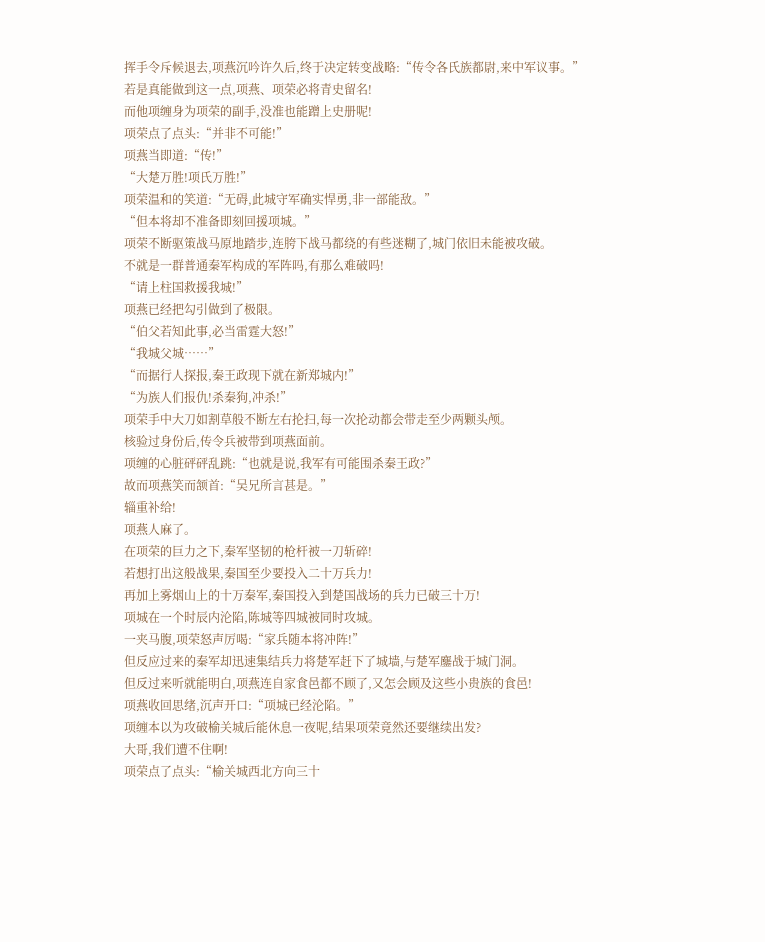挥手令斥候退去,项燕沉吟许久后,终于决定转变战略:“传令各氏族都尉,来中军议事。”
若是真能做到这一点,项燕、项荣必将青史留名!
而他项缠身为项荣的副手,没准也能蹭上史册呢!
项荣点了点头:“并非不可能!”
项燕当即道:“传!”
“大楚万胜!项氏万胜!”
项荣温和的笑道:“无碍,此城守军确实悍勇,非一部能敌。”
“但本将却不准备即刻回援项城。”
项荣不断驱策战马原地踏步,连胯下战马都绕的有些迷糊了,城门依旧未能被攻破。
不就是一群普通秦军构成的军阵吗,有那么难破吗!
“请上柱国救援我城!”
项燕已经把勾引做到了极限。
“伯父若知此事,必当雷霆大怒!”
“我城父城……”
“而据行人探报,秦王政现下就在新郑城内!”
“为族人们报仇!杀秦狗,冲杀!”
项荣手中大刀如割草般不断左右抡扫,每一次抡动都会带走至少两颗头颅。
核验过身份后,传令兵被带到项燕面前。
项缠的心脏砰砰乱跳:“也就是说,我军有可能围杀秦王政?”
故而项燕笑而颔首:“吴兄所言甚是。”
辎重补给!
项燕人麻了。
在项荣的巨力之下,秦军坚韧的枪杆被一刀斩碎!
若想打出这般战果,秦国至少要投入二十万兵力!
再加上雾烟山上的十万秦军,秦国投入到楚国战场的兵力已破三十万!
项城在一个时辰内沦陷,陈城等四城被同时攻城。
一夹马腹,项荣怒声厉喝:“家兵随本将冲阵!”
但反应过来的秦军却迅速集结兵力将楚军赶下了城墙,与楚军鏖战于城门洞。
但反过来听就能明白,项燕连自家食邑都不顾了,又怎会顾及这些小贵族的食邑!
项燕收回思绪,沉声开口:“项城已经沦陷。”
项缠本以为攻破榆关城后能休息一夜呢,结果项荣竟然还要继续出发?
大哥,我们遭不住啊!
项荣点了点头:“榆关城西北方向三十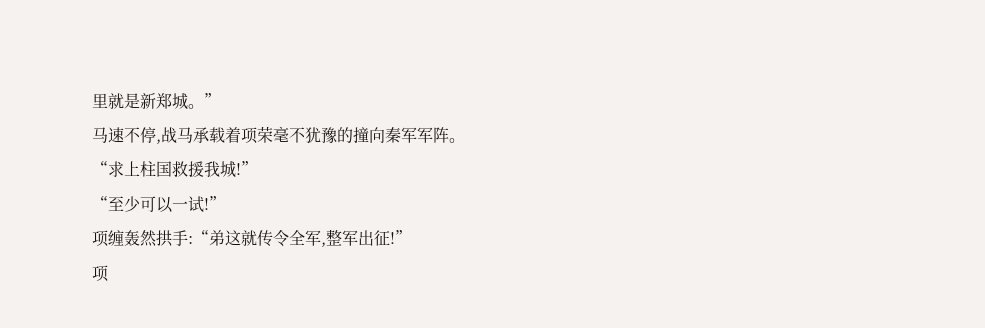里就是新郑城。”
马速不停,战马承载着项荣毫不犹豫的撞向秦军军阵。
“求上柱国救援我城!”
“至少可以一试!”
项缠轰然拱手:“弟这就传令全军,整军出征!”
项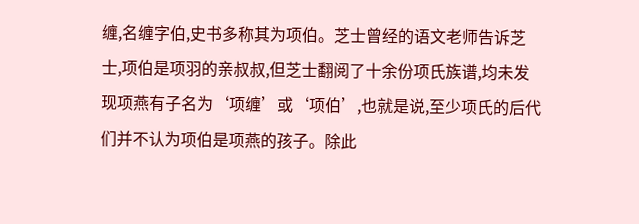缠,名缠字伯,史书多称其为项伯。芝士曾经的语文老师告诉芝士,项伯是项羽的亲叔叔,但芝士翻阅了十余份项氏族谱,均未发现项燕有子名为‘项缠’或‘项伯’,也就是说,至少项氏的后代们并不认为项伯是项燕的孩子。除此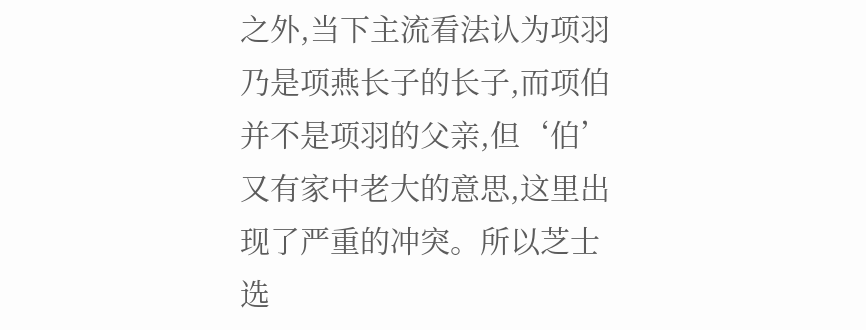之外,当下主流看法认为项羽乃是项燕长子的长子,而项伯并不是项羽的父亲,但‘伯’又有家中老大的意思,这里出现了严重的冲突。所以芝士选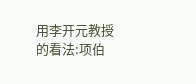用李开元教授的看法:项伯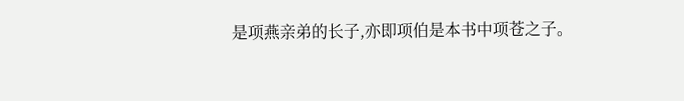是项燕亲弟的长子,亦即项伯是本书中项苍之子。